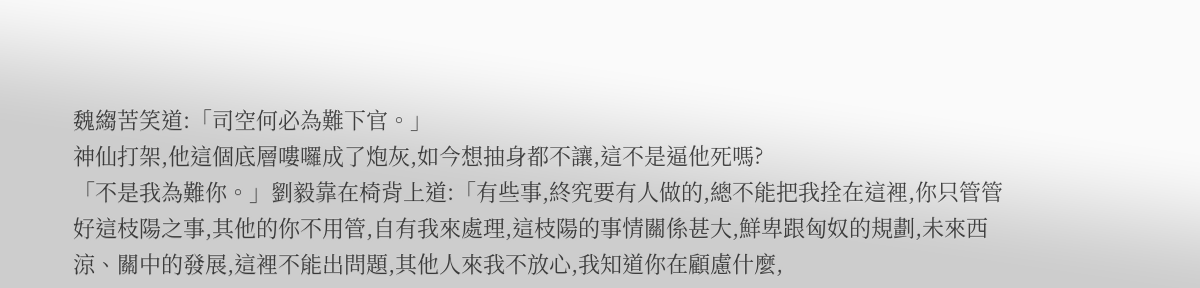魏縐苦笑道:「司空何必為難下官。」
神仙打架,他這個底層嘍囉成了炮灰,如今想抽身都不讓,這不是逼他死嗎?
「不是我為難你。」劉毅靠在椅背上道:「有些事,終究要有人做的,總不能把我拴在這裡,你只管管好這枝陽之事,其他的你不用管,自有我來處理,這枝陽的事情關係甚大,鮮卑跟匈奴的規劃,未來西涼、關中的發展,這裡不能出問題,其他人來我不放心,我知道你在顧慮什麼,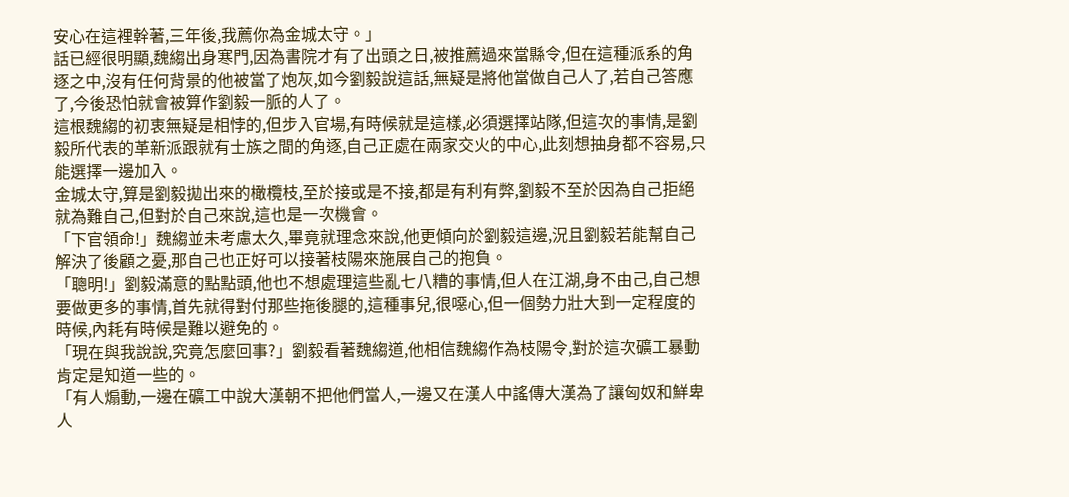安心在這裡幹著,三年後,我薦你為金城太守。」
話已經很明顯,魏縐出身寒門,因為書院才有了出頭之日,被推薦過來當縣令,但在這種派系的角逐之中,沒有任何背景的他被當了炮灰,如今劉毅說這話,無疑是將他當做自己人了,若自己答應了,今後恐怕就會被算作劉毅一脈的人了。
這根魏縐的初衷無疑是相悖的,但步入官場,有時候就是這樣,必須選擇站隊,但這次的事情,是劉毅所代表的革新派跟就有士族之間的角逐,自己正處在兩家交火的中心,此刻想抽身都不容易,只能選擇一邊加入。
金城太守,算是劉毅拋出來的橄欖枝,至於接或是不接,都是有利有弊,劉毅不至於因為自己拒絕就為難自己,但對於自己來說,這也是一次機會。
「下官領命!」魏縐並未考慮太久,畢竟就理念來說,他更傾向於劉毅這邊,況且劉毅若能幫自己解決了後顧之憂,那自己也正好可以接著枝陽來施展自己的抱負。
「聰明!」劉毅滿意的點點頭,他也不想處理這些亂七八糟的事情,但人在江湖,身不由己,自己想要做更多的事情,首先就得對付那些拖後腿的,這種事兒,很噁心,但一個勢力壯大到一定程度的時候,內耗有時候是難以避免的。
「現在與我說說,究竟怎麼回事?」劉毅看著魏縐道,他相信魏縐作為枝陽令,對於這次礦工暴動肯定是知道一些的。
「有人煽動,一邊在礦工中說大漢朝不把他們當人,一邊又在漢人中謠傳大漢為了讓匈奴和鮮卑人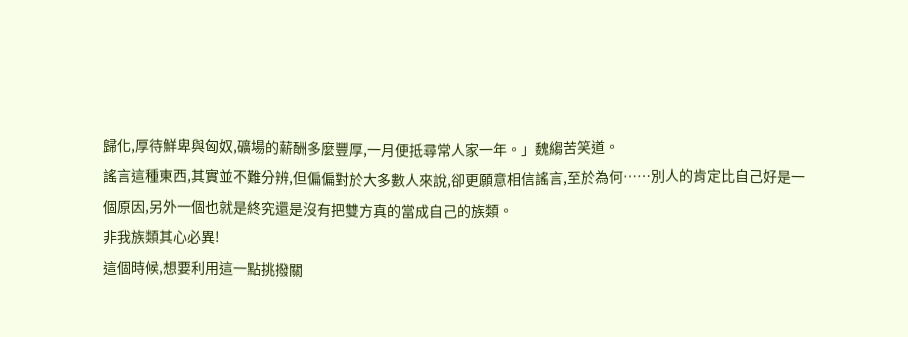歸化,厚待鮮卑與匈奴,礦場的薪酬多麼豐厚,一月便抵尋常人家一年。」魏縐苦笑道。
謠言這種東西,其實並不難分辨,但偏偏對於大多數人來說,卻更願意相信謠言,至於為何……別人的肯定比自己好是一個原因,另外一個也就是終究還是沒有把雙方真的當成自己的族類。
非我族類其心必異!
這個時候,想要利用這一點挑撥關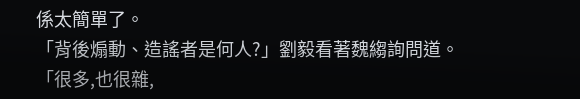係太簡單了。
「背後煽動、造謠者是何人?」劉毅看著魏縐詢問道。
「很多,也很雜,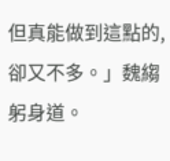但真能做到這點的,卻又不多。」魏縐躬身道。